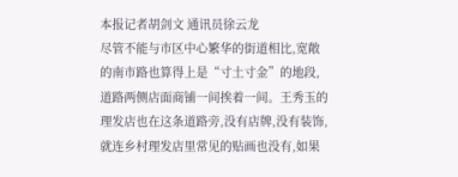本报记者胡剑文 通讯员徐云龙
尽管不能与市区中心繁华的街道相比,宽敞的南市路也算得上是“寸土寸金”的地段,道路两侧店面商铺一间挨着一间。王秀玉的理发店也在这条道路旁,没有店牌,没有装饰,就连乡村理发店里常见的贴画也没有,如果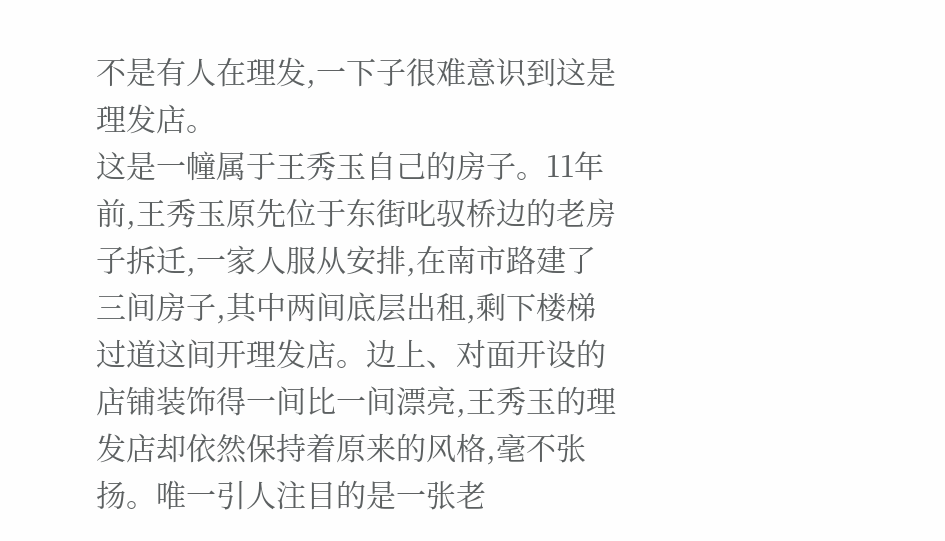不是有人在理发,一下子很难意识到这是理发店。
这是一幢属于王秀玉自己的房子。11年前,王秀玉原先位于东街叱驭桥边的老房子拆迁,一家人服从安排,在南市路建了三间房子,其中两间底层出租,剩下楼梯过道这间开理发店。边上、对面开设的店铺装饰得一间比一间漂亮,王秀玉的理发店却依然保持着原来的风格,毫不张扬。唯一引人注目的是一张老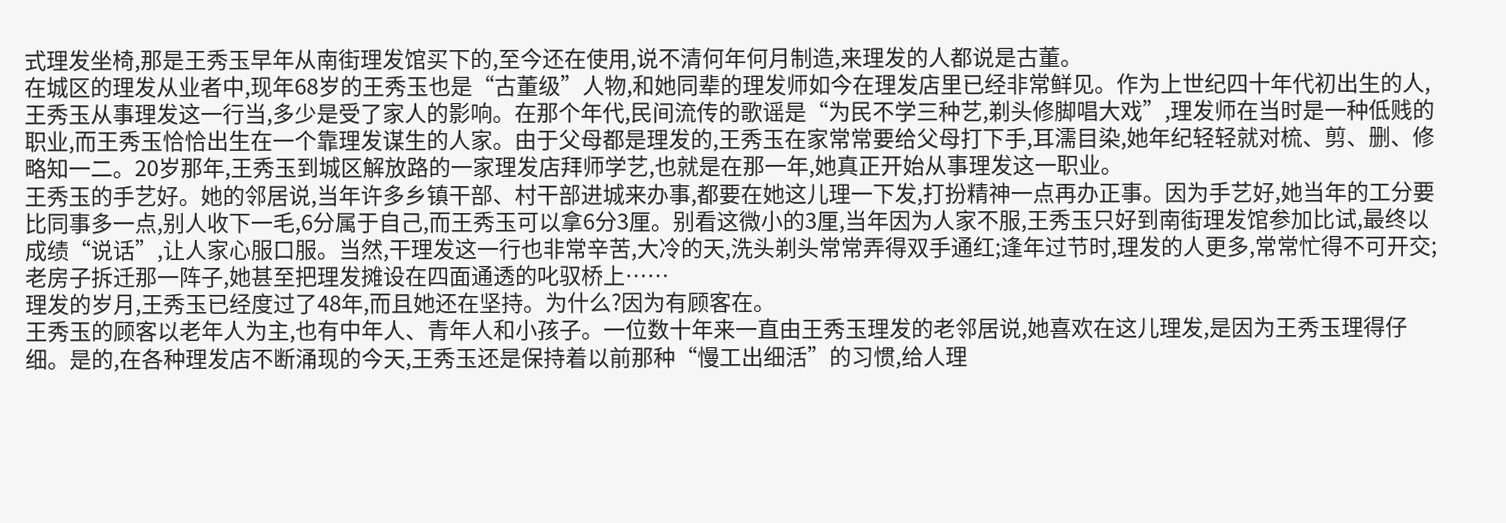式理发坐椅,那是王秀玉早年从南街理发馆买下的,至今还在使用,说不清何年何月制造,来理发的人都说是古董。
在城区的理发从业者中,现年68岁的王秀玉也是“古董级”人物,和她同辈的理发师如今在理发店里已经非常鲜见。作为上世纪四十年代初出生的人,王秀玉从事理发这一行当,多少是受了家人的影响。在那个年代,民间流传的歌谣是“为民不学三种艺,剃头修脚唱大戏”,理发师在当时是一种低贱的职业,而王秀玉恰恰出生在一个靠理发谋生的人家。由于父母都是理发的,王秀玉在家常常要给父母打下手,耳濡目染,她年纪轻轻就对梳、剪、删、修略知一二。20岁那年,王秀玉到城区解放路的一家理发店拜师学艺,也就是在那一年,她真正开始从事理发这一职业。
王秀玉的手艺好。她的邻居说,当年许多乡镇干部、村干部进城来办事,都要在她这儿理一下发,打扮精神一点再办正事。因为手艺好,她当年的工分要比同事多一点,别人收下一毛,6分属于自己,而王秀玉可以拿6分3厘。别看这微小的3厘,当年因为人家不服,王秀玉只好到南街理发馆参加比试,最终以成绩“说话”,让人家心服口服。当然,干理发这一行也非常辛苦,大冷的天,洗头剃头常常弄得双手通红;逢年过节时,理发的人更多,常常忙得不可开交;老房子拆迁那一阵子,她甚至把理发摊设在四面通透的叱驭桥上……
理发的岁月,王秀玉已经度过了48年,而且她还在坚持。为什么?因为有顾客在。
王秀玉的顾客以老年人为主,也有中年人、青年人和小孩子。一位数十年来一直由王秀玉理发的老邻居说,她喜欢在这儿理发,是因为王秀玉理得仔细。是的,在各种理发店不断涌现的今天,王秀玉还是保持着以前那种“慢工出细活”的习惯,给人理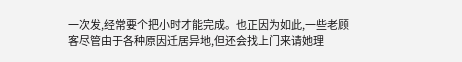一次发,经常要个把小时才能完成。也正因为如此,一些老顾客尽管由于各种原因迁居异地,但还会找上门来请她理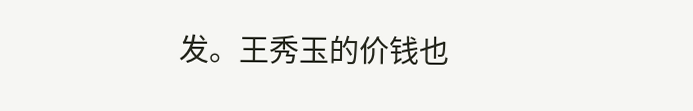发。王秀玉的价钱也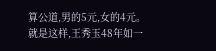算公道,男的5元,女的4元。
就是这样,王秀玉48年如一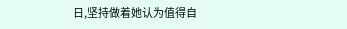日,坚持做着她认为值得自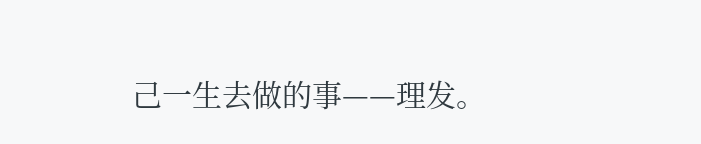己一生去做的事——理发。